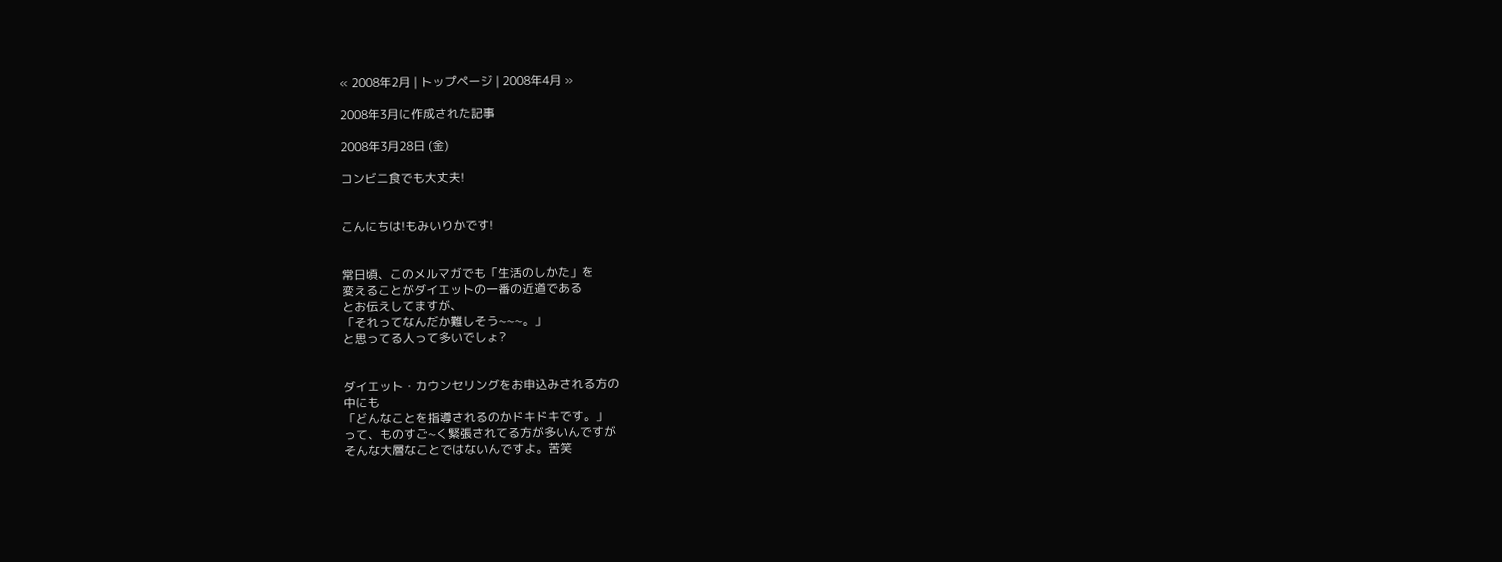« 2008年2月 | トップページ | 2008年4月 »

2008年3月に作成された記事

2008年3月28日 (金)

コンビニ食でも大丈夫!


こんにちは!もみいりかです!


常日頃、このメルマガでも「生活のしかた」を
変えることがダイエットの一番の近道である
とお伝えしてますが、
「それってなんだか難しそう~~~。」
と思ってる人って多いでしょ?


ダイエット・カウンセリングをお申込みされる方の
中にも
「どんなことを指導されるのかドキドキです。」
って、ものすご~く緊張されてる方が多いんですが
そんな大層なことではないんですよ。苦笑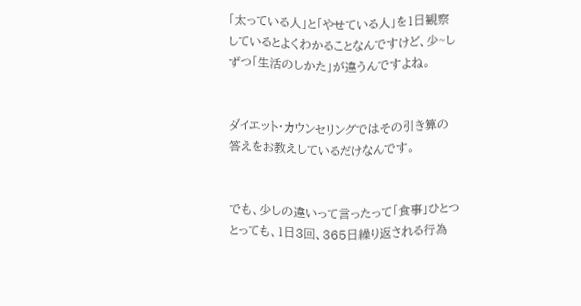「太っている人」と「やせている人」を1日観察
しているとよくわかることなんですけど、少~し
ずつ「生活のしかた」が違うんですよね。


ダイエット・カウンセリングではその引き算の
答えをお教えしているだけなんです。


でも、少しの違いって言ったって「食事」ひとつ
とっても、1日3回、365日繰り返される行為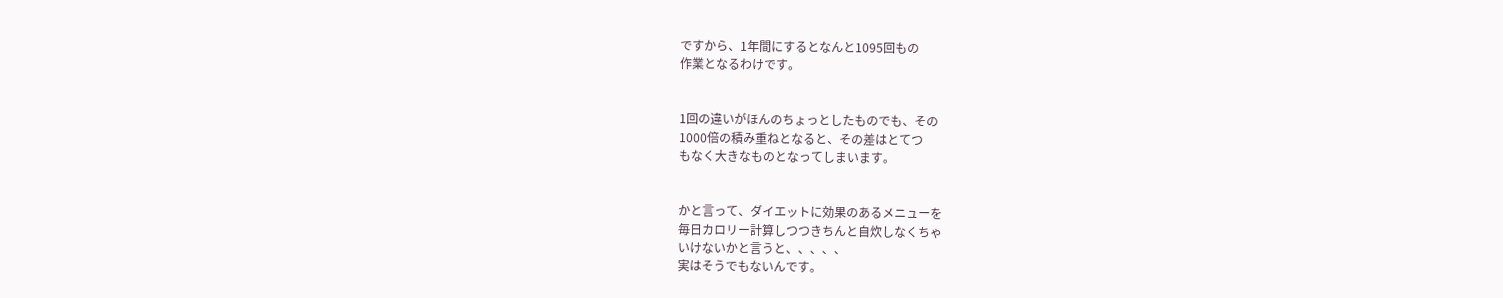ですから、1年間にするとなんと1095回もの
作業となるわけです。


1回の違いがほんのちょっとしたものでも、その
1000倍の積み重ねとなると、その差はとてつ
もなく大きなものとなってしまいます。


かと言って、ダイエットに効果のあるメニューを
毎日カロリー計算しつつきちんと自炊しなくちゃ
いけないかと言うと、、、、、
実はそうでもないんです。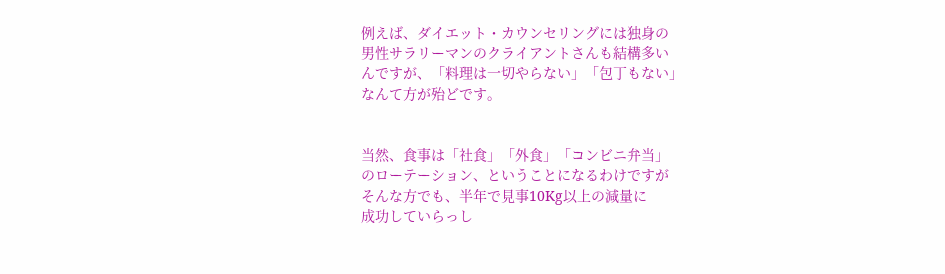例えば、ダイエット・カウンセリングには独身の
男性サラリーマンのクライアントさんも結構多い
んですが、「料理は一切やらない」「包丁もない」
なんて方が殆どです。


当然、食事は「社食」「外食」「コンビニ弁当」
のローテーション、ということになるわけですが
そんな方でも、半年で見事10Kg以上の減量に
成功していらっし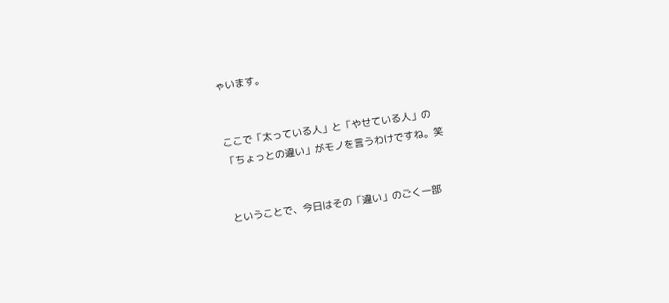ゃいます。


ここで「太っている人」と「やせている人」の
「ちょっとの違い」がモノを言うわけですね。笑


ということで、今日はその「違い」のごく一部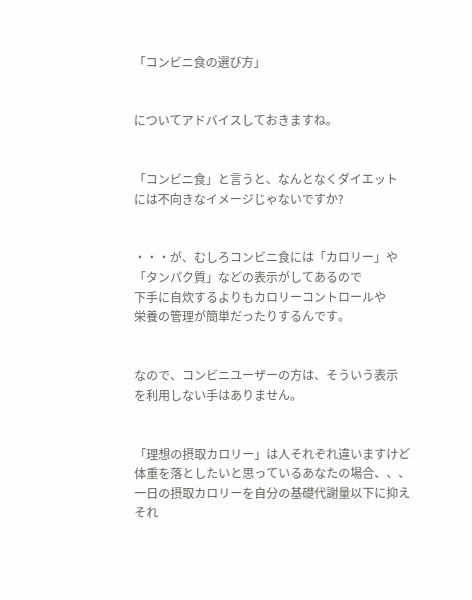「コンビニ食の選び方」


についてアドバイスしておきますね。


「コンビニ食」と言うと、なんとなくダイエット
には不向きなイメージじゃないですか?


・・・が、むしろコンビニ食には「カロリー」や
「タンパク質」などの表示がしてあるので
下手に自炊するよりもカロリーコントロールや
栄養の管理が簡単だったりするんです。


なので、コンビニユーザーの方は、そういう表示
を利用しない手はありません。


「理想の摂取カロリー」は人それぞれ違いますけど
体重を落としたいと思っているあなたの場合、、、
一日の摂取カロリーを自分の基礎代謝量以下に抑え
それ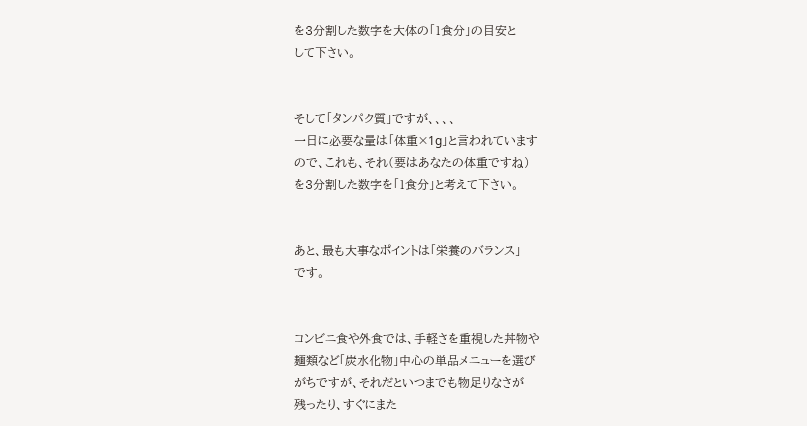を3分割した数字を大体の「1食分」の目安と
して下さい。


そして「タンパク質」ですが、、、、
一日に必要な量は「体重×1g」と言われています
ので、これも、それ(要はあなたの体重ですね)
を3分割した数字を「1食分」と考えて下さい。


あと、最も大事なポイントは「栄養のバランス」
です。


コンビニ食や外食では、手軽さを重視した丼物や
麺類など「炭水化物」中心の単品メニューを選び
がちですが、それだといつまでも物足りなさが
残ったり、すぐにまた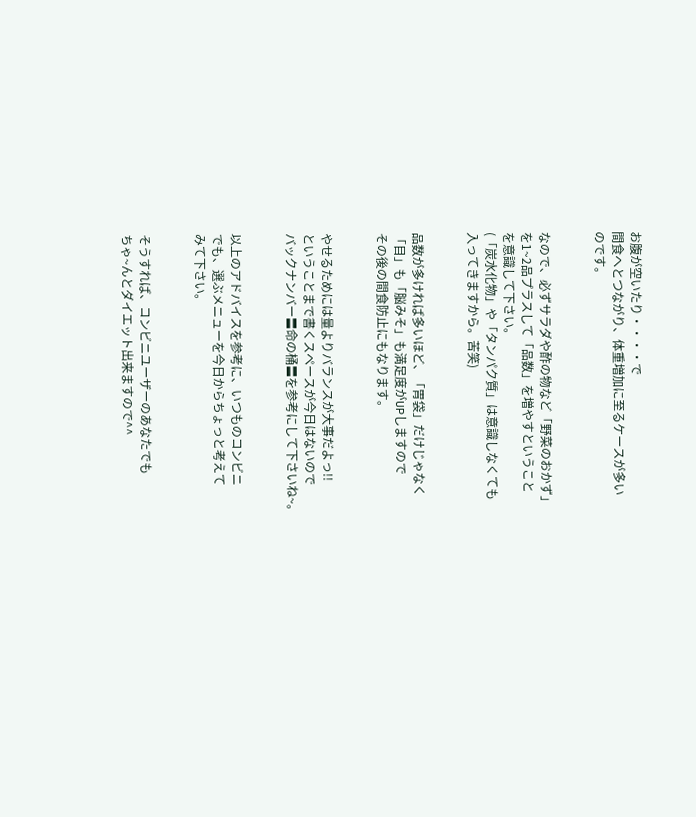お腹が空いたり・・・・で
間食へとつながり、体重増加に至るケースが多い
のです。


なので、必ずサラダや酢の物など「野菜のおかず」
を1~2品プラスして「品数」を増やすということ
を意識して下さい。
(「炭水化物」や「タンパク質」は意識しなくても
入ってきますから。苦笑)


品数が多ければ多いほど、「胃袋」だけじゃなく
「目」も「脳みそ」も満足度がUPしますので
その後の間食防止にもなります。


やせるためには量よりバランスが大事だよっ!!
ということまで書くスペースが今日はないので
バックナンバー〓命の桶〓を参考にして下さいね~。


以上のアドバイスを参考に、いつものコンビニ
でも、選ぶメニューを今日からちょっと考えて
みて下さい。


そうすれば、コンビニユーザーのあなたでも
ちゃ~んとダイエット出来ますので^^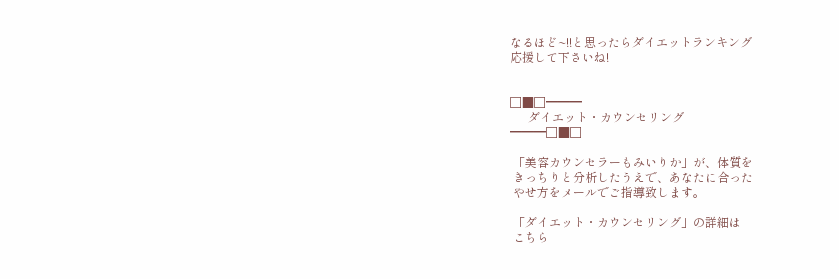なるほど~!!と思ったらダイエットランキング
応援して下さいね!


□■□━━━
      ダイエット・カウンセリング
━━━□■□

 「美容カウンセラーもみいりか」が、体質を
 きっちりと分析したうえで、あなたに合った
 やせ方をメールでご指導致します。

 「ダイエット・カウンセリング」の詳細は
 こちら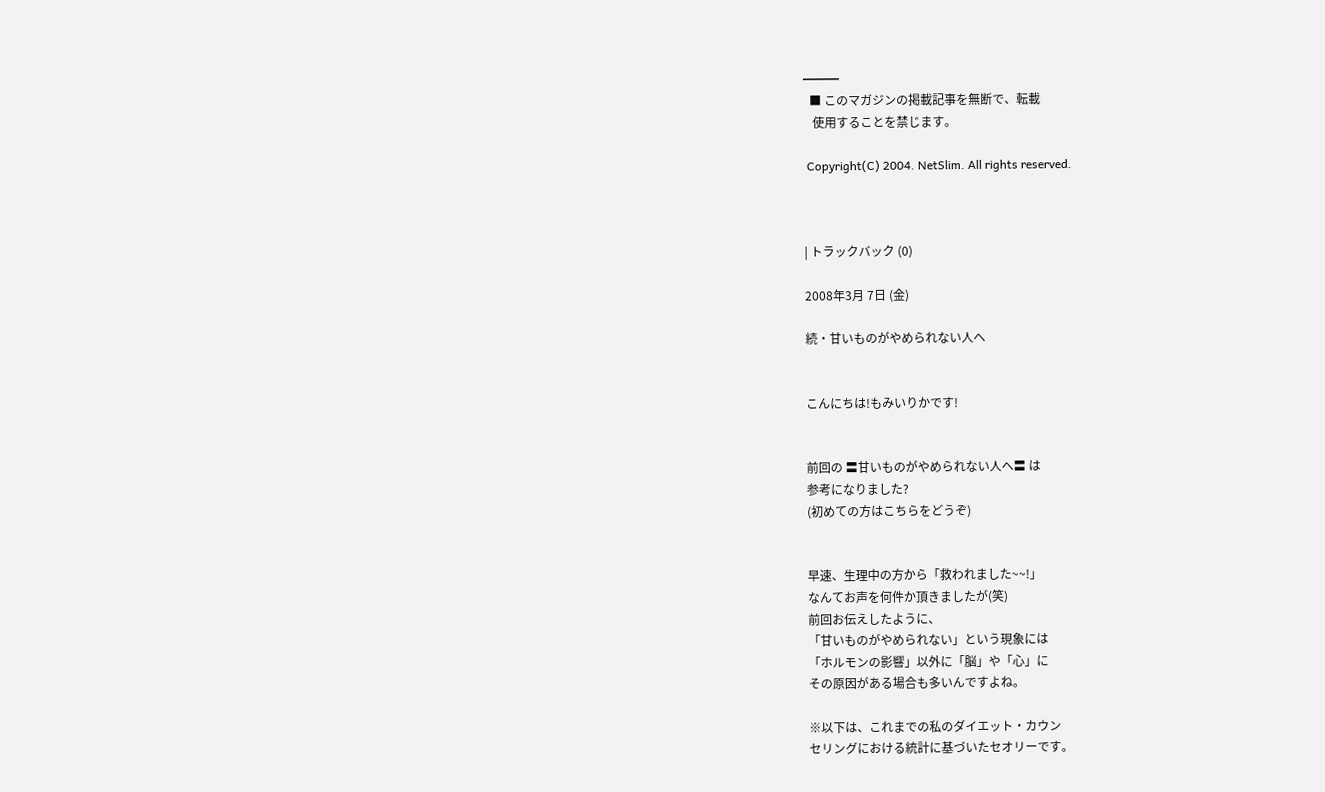━━━
  ■ このマガジンの掲載記事を無断で、転載
   使用することを禁じます。

 Copyright(C) 2004. NetSlim. All rights reserved.



| トラックバック (0)

2008年3月 7日 (金)

続・甘いものがやめられない人へ


こんにちは!もみいりかです!


前回の 〓甘いものがやめられない人へ〓 は
参考になりました?
(初めての方はこちらをどうぞ)


早速、生理中の方から「救われました~~!」
なんてお声を何件か頂きましたが(笑)
前回お伝えしたように、
「甘いものがやめられない」という現象には
「ホルモンの影響」以外に「脳」や「心」に
その原因がある場合も多いんですよね。

※以下は、これまでの私のダイエット・カウン
セリングにおける統計に基づいたセオリーです。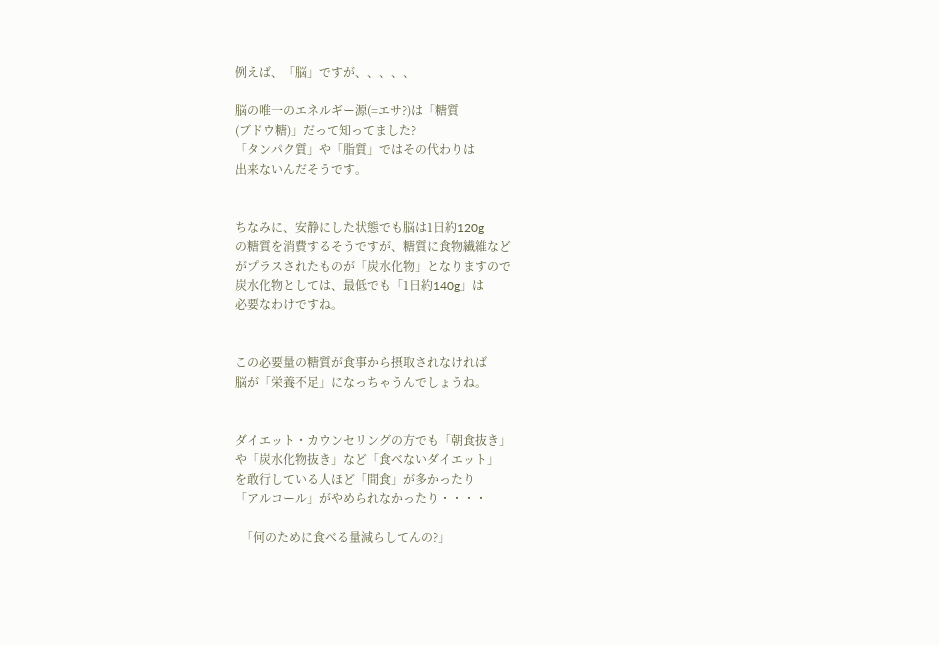例えば、「脳」ですが、、、、、

脳の唯一のエネルギー源(=エサ?)は「糖質
(ブドウ糖)」だって知ってました?
「タンパク質」や「脂質」ではその代わりは
出来ないんだそうです。


ちなみに、安静にした状態でも脳は1日約120g
の糖質を消費するそうですが、糖質に食物繊維など
がプラスされたものが「炭水化物」となりますので
炭水化物としては、最低でも「1日約140g」は
必要なわけですね。


この必要量の糖質が食事から摂取されなければ
脳が「栄養不足」になっちゃうんでしょうね。


ダイエット・カウンセリングの方でも「朝食抜き」
や「炭水化物抜き」など「食べないダイエット」
を敢行している人ほど「間食」が多かったり
「アルコール」がやめられなかったり・・・・

  「何のために食べる量減らしてんの?」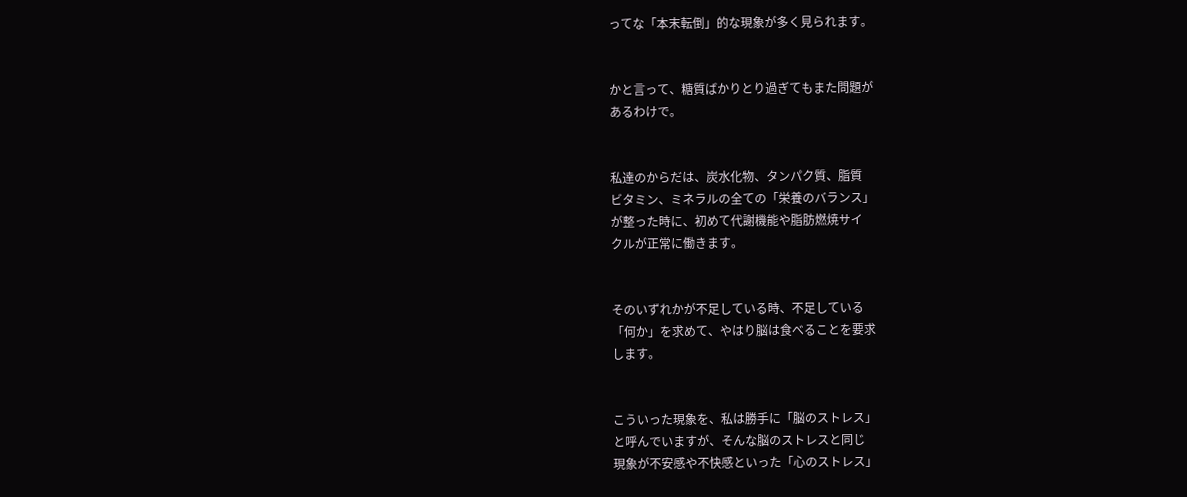ってな「本末転倒」的な現象が多く見られます。


かと言って、糖質ばかりとり過ぎてもまた問題が
あるわけで。


私達のからだは、炭水化物、タンパク質、脂質
ビタミン、ミネラルの全ての「栄養のバランス」
が整った時に、初めて代謝機能や脂肪燃焼サイ
クルが正常に働きます。


そのいずれかが不足している時、不足している
「何か」を求めて、やはり脳は食べることを要求
します。


こういった現象を、私は勝手に「脳のストレス」
と呼んでいますが、そんな脳のストレスと同じ
現象が不安感や不快感といった「心のストレス」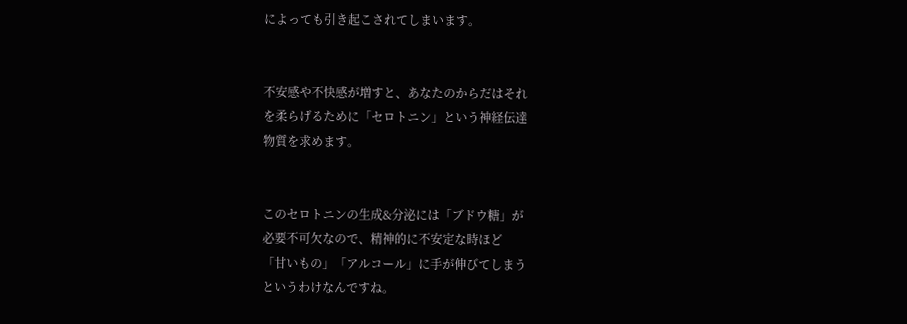によっても引き起こされてしまいます。


不安感や不快感が増すと、あなたのからだはそれ
を柔らげるために「セロトニン」という神経伝達
物質を求めます。


このセロトニンの生成&分泌には「ブドウ糖」が
必要不可欠なので、精神的に不安定な時ほど
「甘いもの」「アルコール」に手が伸びてしまう
というわけなんですね。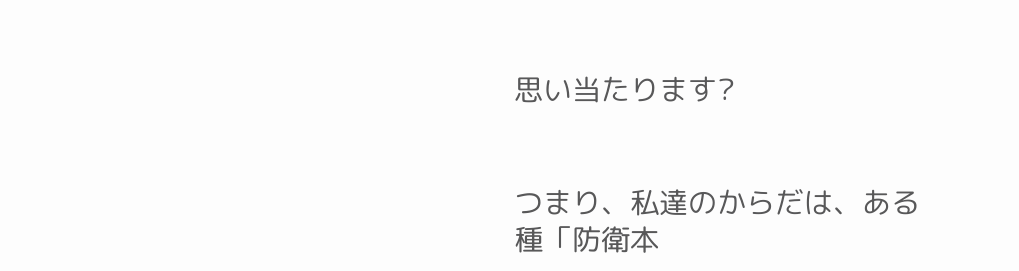思い当たります?


つまり、私達のからだは、ある種「防衛本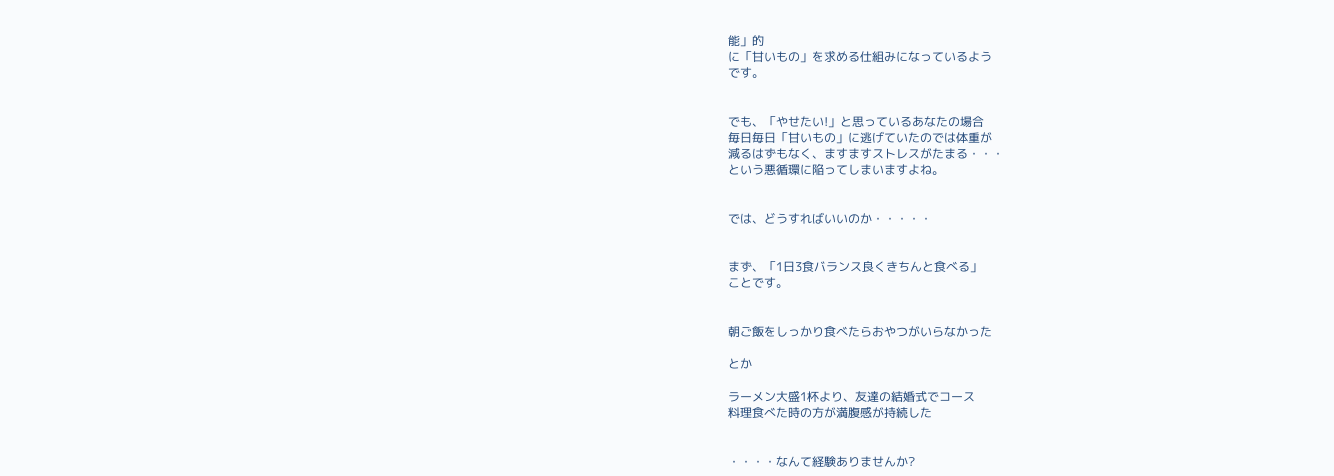能」的
に「甘いもの」を求める仕組みになっているよう
です。


でも、「やせたい!」と思っているあなたの場合
毎日毎日「甘いもの」に逃げていたのでは体重が
減るはずもなく、ますますストレスがたまる・・・
という悪循環に陥ってしまいますよね。


では、どうすればいいのか・・・・・


まず、「1日3食バランス良くきちんと食べる」
ことです。


朝ご飯をしっかり食べたらおやつがいらなかった

とか

ラーメン大盛1杯より、友達の結婚式でコース
料理食べた時の方が満腹感が持続した


・・・・なんて経験ありませんか?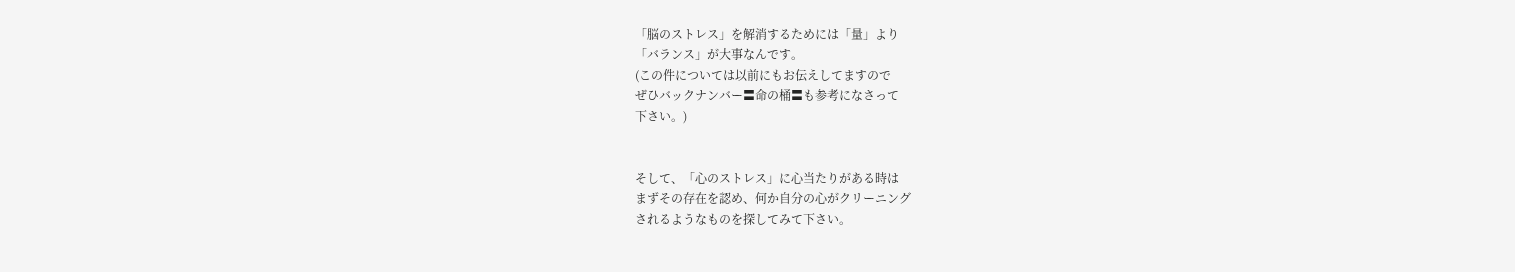「脳のストレス」を解消するためには「量」より
「バランス」が大事なんです。
(この件については以前にもお伝えしてますので
ぜひバックナンバー〓命の桶〓も参考になさって
下さい。)


そして、「心のストレス」に心当たりがある時は
まずその存在を認め、何か自分の心がクリーニング
されるようなものを探してみて下さい。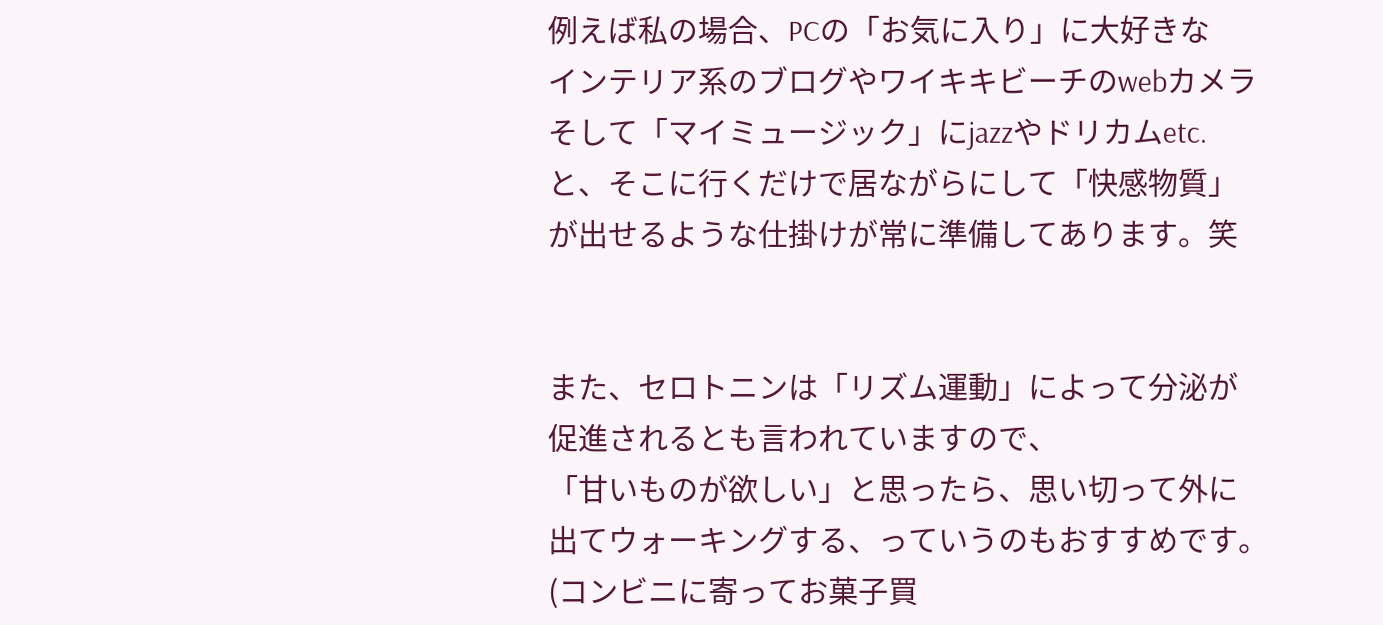例えば私の場合、PCの「お気に入り」に大好きな
インテリア系のブログやワイキキビーチのwebカメラ
そして「マイミュージック」にjazzやドリカムetc.
と、そこに行くだけで居ながらにして「快感物質」
が出せるような仕掛けが常に準備してあります。笑


また、セロトニンは「リズム運動」によって分泌が
促進されるとも言われていますので、
「甘いものが欲しい」と思ったら、思い切って外に
出てウォーキングする、っていうのもおすすめです。
(コンビニに寄ってお菓子買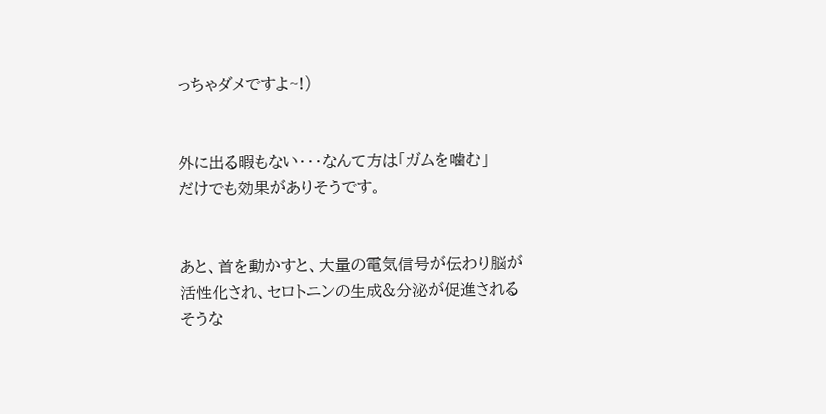っちゃダメですよ~!)


外に出る暇もない・・・なんて方は「ガムを噛む」
だけでも効果がありそうです。


あと、首を動かすと、大量の電気信号が伝わり脳が
活性化され、セロトニンの生成&分泌が促進される
そうな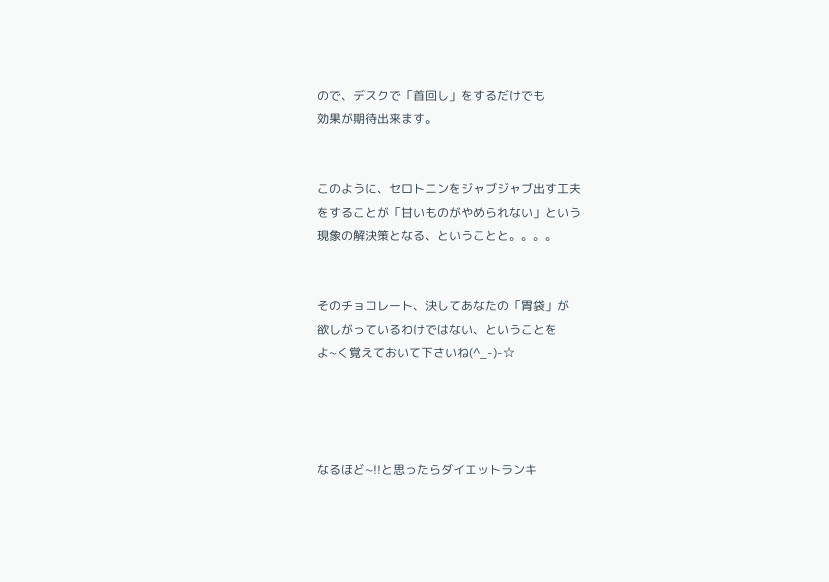ので、デスクで「首回し」をするだけでも
効果が期待出来ます。


このように、セロトニンをジャブジャブ出す工夫
をすることが「甘いものがやめられない」という
現象の解決策となる、ということと。。。。


そのチョコレート、決してあなたの「胃袋」が
欲しがっているわけではない、ということを
よ~く覚えておいて下さいね(^_-)-☆




なるほど~!!と思ったらダイエットランキ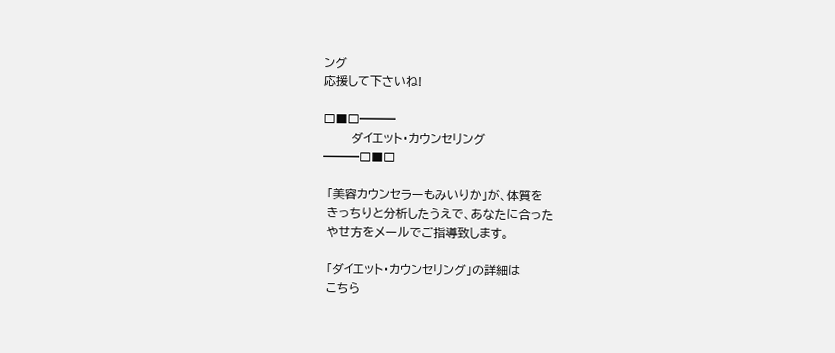ング
応援して下さいね!

□■□━━━
       ダイエット・カウンセリング
━━━□■□

 「美容カウンセラーもみいりか」が、体質を
 きっちりと分析したうえで、あなたに合った
 やせ方をメールでご指導致します。

 「ダイエット・カウンセリング」の詳細は
 こちら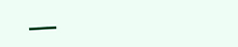━━━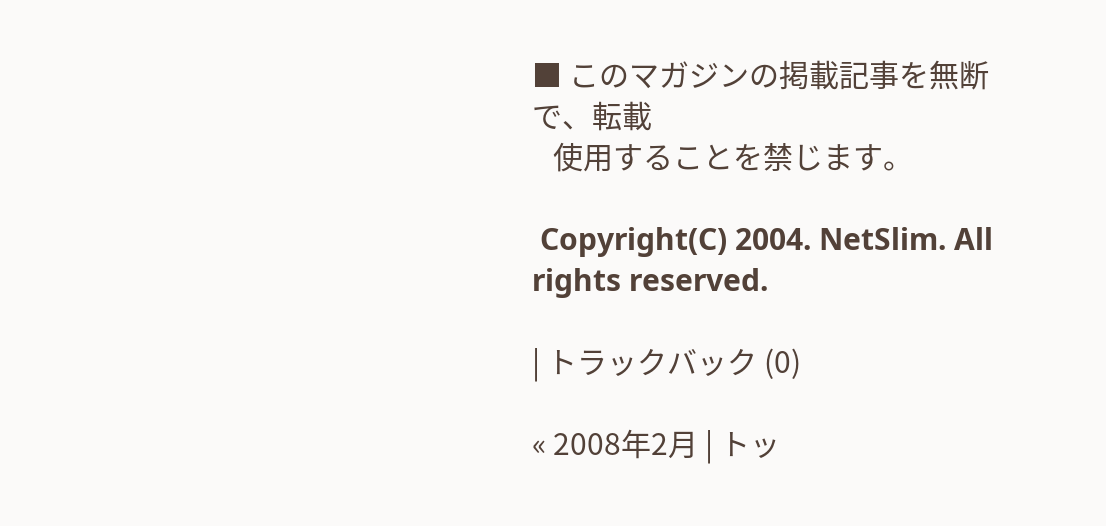■ このマガジンの掲載記事を無断で、転載
   使用することを禁じます。

 Copyright(C) 2004. NetSlim. All rights reserved.

| トラックバック (0)

« 2008年2月 | トッ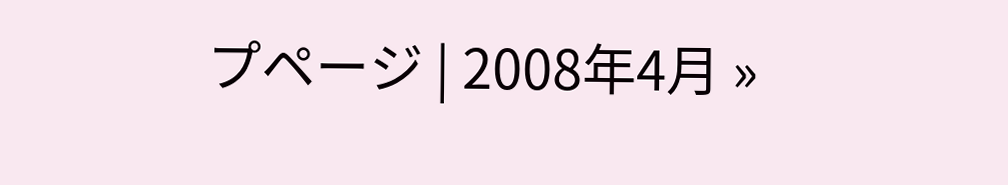プページ | 2008年4月 »